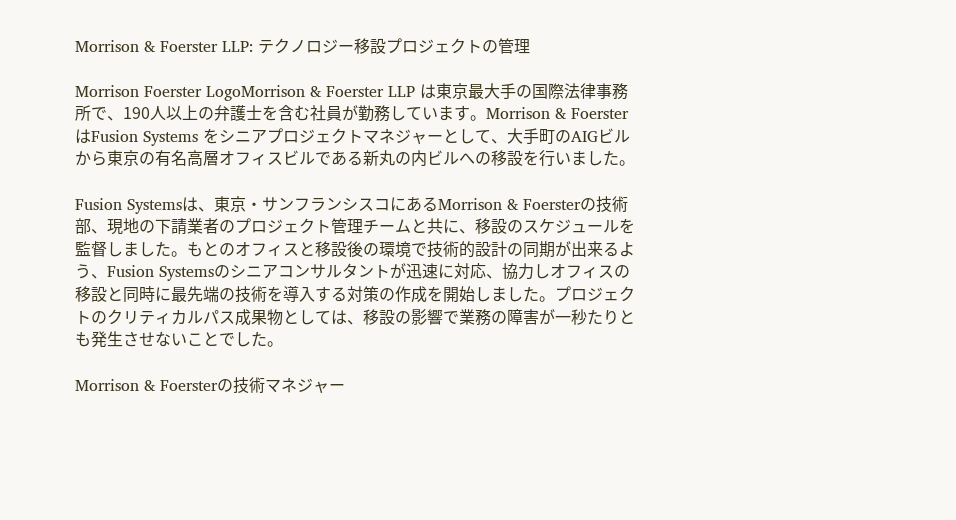Morrison & Foerster LLP: テクノロジー移設プロジェクトの管理

Morrison Foerster LogoMorrison & Foerster LLP は東京最大手の国際法律事務所で、190人以上の弁護士を含む社員が勤務しています。Morrison & FoersterはFusion Systems をシニアプロジェクトマネジャーとして、大手町のAIGビルから東京の有名高層オフィスビルである新丸の内ビルへの移設を行いました。

Fusion Systemsは、東京・サンフランシスコにあるMorrison & Foersterの技術部、現地の下請業者のプロジェクト管理チームと共に、移設のスケジュールを監督しました。もとのオフィスと移設後の環境で技術的設計の同期が出来るよう、Fusion Systemsのシニアコンサルタントが迅速に対応、協力しオフィスの移設と同時に最先端の技術を導入する対策の作成を開始しました。プロジェクトのクリティカルパス成果物としては、移設の影響で業務の障害が一秒たりとも発生させないことでした。

Morrison & Foersterの技術マネジャー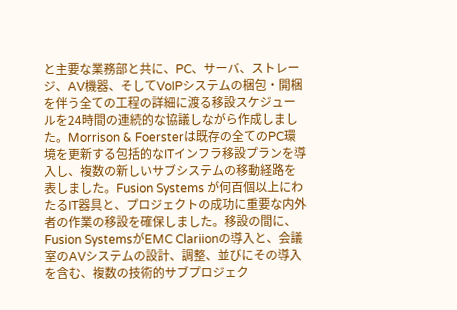と主要な業務部と共に、PC、サーバ、ストレージ、AV機器、そしてVoIPシステムの梱包・開梱を伴う全ての工程の詳細に渡る移設スケジュールを24時間の連続的な協議しながら作成しました。Morrison & Foersterは既存の全てのPC環境を更新する包括的なITインフラ移設プランを導入し、複数の新しいサブシステムの移動経路を表しました。Fusion Systems が何百個以上にわたるIT器具と、プロジェクトの成功に重要な内外者の作業の移設を確保しました。移設の間に、Fusion SystemsがEMC Clariionの導入と、会議室のAVシステムの設計、調整、並びにその導入を含む、複数の技術的サブプロジェク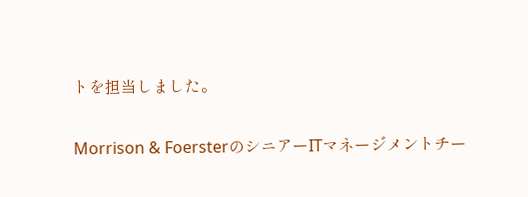トを担当しました。

Morrison & FoersterのシニアーITマネージメントチー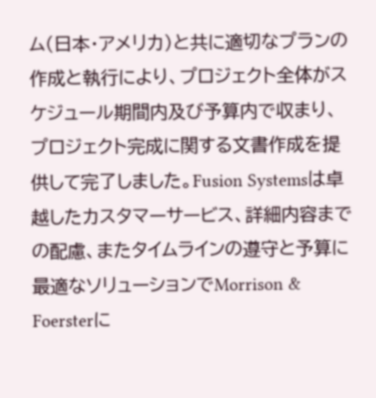ム(日本・アメリカ)と共に適切なプランの作成と執行により、プロジェクト全体がスケジュール期間内及び予算内で収まり、プロジェクト完成に関する文書作成を提供して完了しました。Fusion Systemsは卓越したカスタマーサービス、詳細内容までの配慮、またタイムラインの遵守と予算に最適なソリューションでMorrison & Foersterに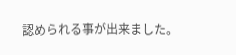認められる事が出来ました。